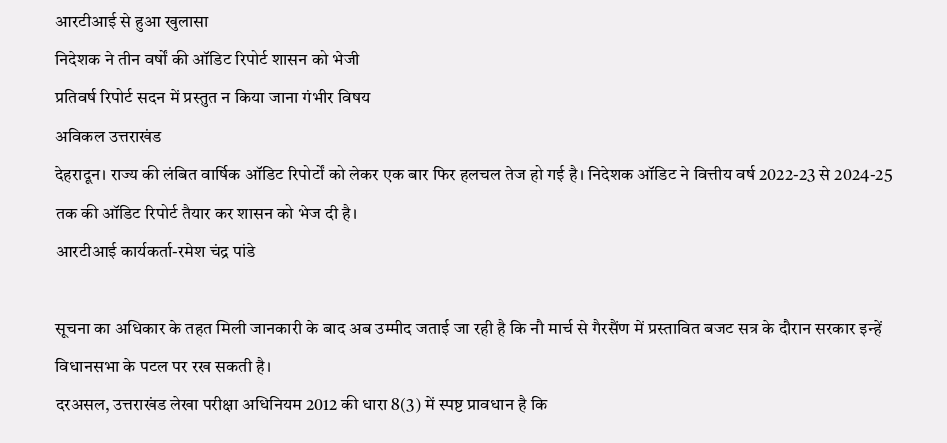आरटीआई से हुआ खुलासा
निदेशक ने तीन वर्षों की ऑडिट रिपोर्ट शासन को भेजी
प्रतिवर्ष रिपोर्ट सदन में प्रस्तुत न किया जाना गंभीर विषय
अविकल उत्तराखंड
देहरादून। राज्य की लंबित वार्षिक ऑडिट रिपोर्टों को लेकर एक बार फिर हलचल तेज हो गई है। निदेशक ऑडिट ने वित्तीय वर्ष 2022-23 से 2024-25 तक की ऑडिट रिपोर्ट तैयार कर शासन को भेज दी है।
आरटीआई कार्यकर्ता-रमेश चंद्र पांडे

सूचना का अधिकार के तहत मिली जानकारी के बाद अब उम्मीद जताई जा रही है कि नौ मार्च से गैरसैंण में प्रस्तावित बजट सत्र के दौरान सरकार इन्हें विधानसभा के पटल पर रख सकती है।
दरअसल, उत्तराखंड लेखा परीक्षा अधिनियम 2012 की धारा 8(3) में स्पष्ट प्रावधान है कि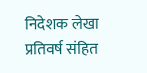निदेशक लेखा प्रतिवर्ष संहित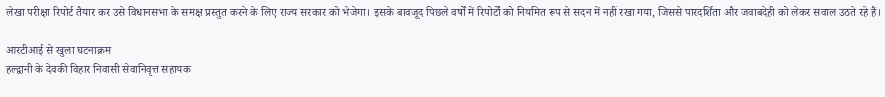लेखा परीक्षा रिपोर्ट तैयार कर उसे विधानसभा के समक्ष प्रस्तुत करने के लिए राज्य सरकार को भेजेगा। इसके बावजूद पिछले वर्षों में रिपोर्टों को नियमित रूप से सदन में नहीं रखा गया, जिससे पारदर्शिता और जवाबदेही को लेकर सवाल उठते रहे हैं।

आरटीआई से खुला घटनाक्रम
हल्द्वानी के देवकी विहार निवासी सेवानिवृत्त सहायक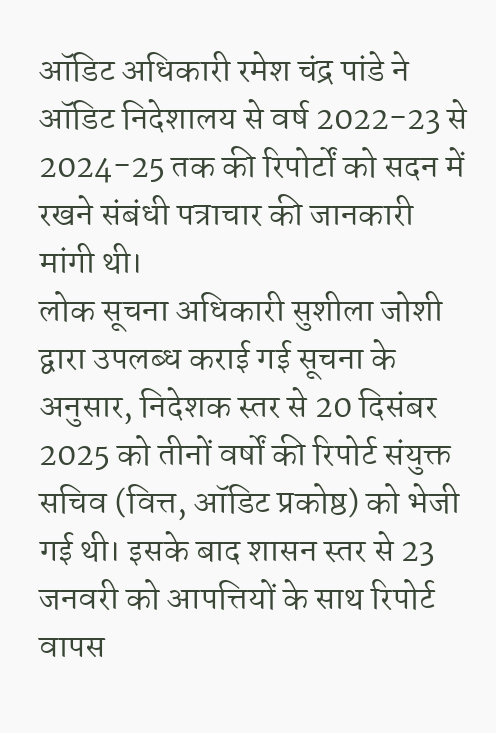ऑडिट अधिकारी रमेश चंद्र पांडे ने ऑडिट निदेशालय से वर्ष 2022-23 से 2024-25 तक की रिपोर्टों को सदन में रखने संबंधी पत्राचार की जानकारी मांगी थी।
लोक सूचना अधिकारी सुशीला जोशी द्वारा उपलब्ध कराई गई सूचना के अनुसार, निदेशक स्तर से 20 दिसंबर 2025 को तीनों वर्षों की रिपोर्ट संयुक्त सचिव (वित्त, ऑडिट प्रकोष्ठ) को भेजी गई थी। इसके बाद शासन स्तर से 23 जनवरी को आपत्तियों के साथ रिपोर्ट वापस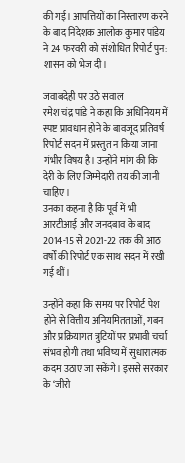की गई। आपत्तियों का निस्तारण करने के बाद निदेशक आलोक कुमार पांडेय ने 24 फरवरी को संशोधित रिपोर्ट पुन: शासन को भेज दी।

जवाबदेही पर उठे सवाल
रमेश चंद्र पांडे ने कहा कि अधिनियम में स्पष्ट प्रावधान होने के बावजूद प्रतिवर्ष रिपोर्ट सदन में प्रस्तुत न किया जाना गंभीर विषय है। उन्होंने मांग की कि देरी के लिए जिम्मेदारी तय की जानी चाहिए।
उनका कहना है कि पूर्व में भी आरटीआई और जनदबाव के बाद 2014-15 से 2021-22 तक की आठ वर्षों की रिपोर्ट एक साथ सदन में रखी गई थीं।

उन्होंने कहा कि समय पर रिपोर्ट पेश होने से वित्तीय अनियमितताओं, गबन और प्रक्रियागत त्रुटियों पर प्रभावी चर्चा संभव होगी तथा भविष्य में सुधारात्मक कदम उठाए जा सकेंगे। इससे सरकार के ‘जीरो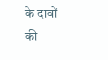के दावों की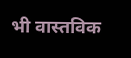भी वास्तविक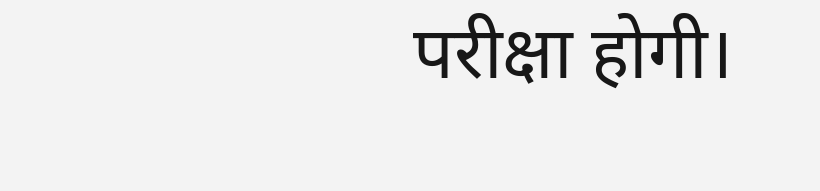परीक्षा होगी।